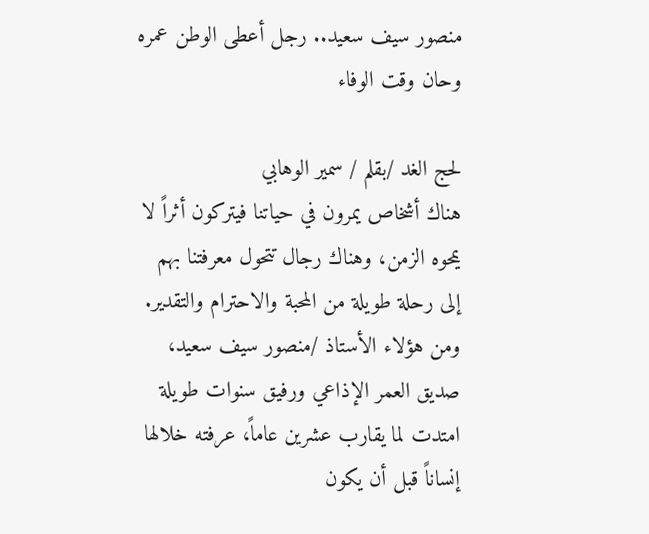منصور سيف سعيد.. رجل أعطى الوطن عمره وحان وقت الوفاء

لحج الغد /بقلم / سمير الوهابي
هناك أشخاص يمرون في حياتنا فيتركون أثراً لا يمحوه الزمن، وهناك رجال تتحول معرفتنا بهم إلى رحلة طويلة من المحبة والاحترام والتقدير. ومن هؤلاء الأستاذ /منصور سيف سعيد، صديق العمر الإذاعي ورفيق سنوات طويلة امتدت لما يقارب عشرين عاماً، عرفته خلالها إنساناً قبل أن يكون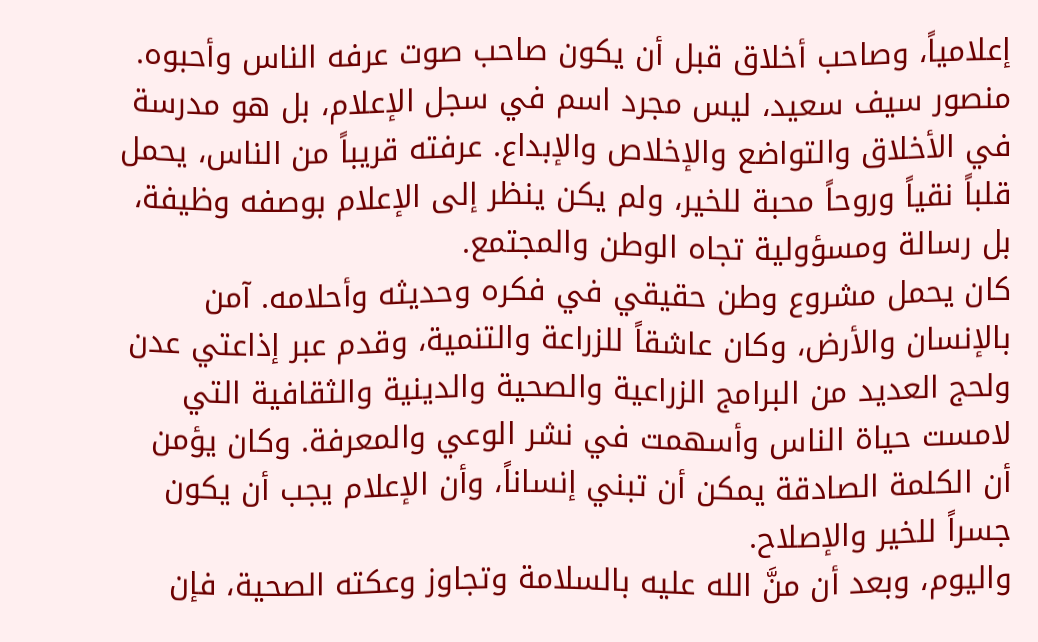إعلامياً، وصاحب أخلاق قبل أن يكون صاحب صوت عرفه الناس وأحبوه.
منصور سيف سعيد، ليس مجرد اسم في سجل الإعلام، بل هو مدرسة في الأخلاق والتواضع والإخلاص والإبداع. عرفته قريباً من الناس، يحمل قلباً نقياً وروحاً محبة للخير، ولم يكن ينظر إلى الإعلام بوصفه وظيفة، بل رسالة ومسؤولية تجاه الوطن والمجتمع.
كان يحمل مشروع وطن حقيقي في فكره وحديثه وأحلامه. آمن بالإنسان والأرض، وكان عاشقاً للزراعة والتنمية، وقدم عبر إذاعتي عدن ولحج العديد من البرامج الزراعية والصحية والدينية والثقافية التي لامست حياة الناس وأسهمت في نشر الوعي والمعرفة. وكان يؤمن أن الكلمة الصادقة يمكن أن تبني إنساناً، وأن الإعلام يجب أن يكون جسراً للخير والإصلاح.
واليوم، وبعد أن منَّ الله عليه بالسلامة وتجاوز وعكته الصحية، فإن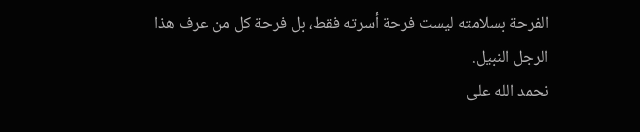الفرحة بسلامته ليست فرحة أسرته فقط، بل فرحة كل من عرف هذا الرجل النبيل.
نحمد الله على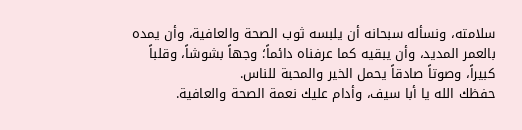سلامته، ونسأله سبحانه أن يلبسه ثوب الصحة والعافية، وأن يمده بالعمر المديد، وأن يبقيه كما عرفناه دائماً؛ وجهاً بشوشاً، وقلباً كبيراً، وصوتاً صادقاً يحمل الخير والمحبة للناس.
حفظك الله يا أبا سيف، وأدام عليك نعمة الصحة والعافية.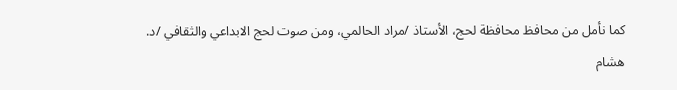كما نأمل من محافظ محافظة لحج، الأستاذ /مراد الحالمي، ومن صوت لحج الابداعي والثقافي /د. هشام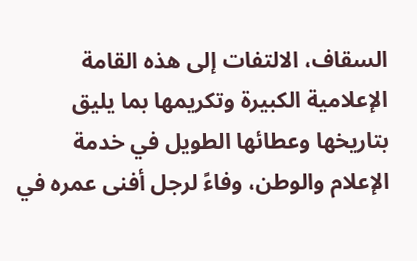السقاف، الالتفات إلى هذه القامة الإعلامية الكبيرة وتكريمها بما يليق بتاريخها وعطائها الطويل في خدمة الإعلام والوطن، وفاءً لرجل أفنى عمره في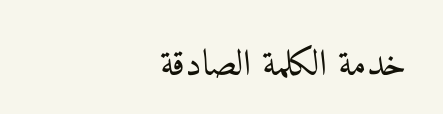خدمة الكلمة الصادقة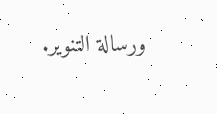ورسالة التنوير.